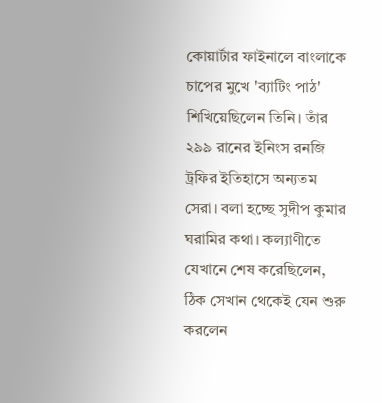কোয়ার্টার ফাইনালে বাংলাকে চাপের মুখে 'ব্যাটিং পাঠ' শিখিয়েছিলেন তিনি। তাঁর ২৯৯ রানের ইনিংস রনজি ট্রফির ইতিহাসে অন্যতম সেরা। বলা হচ্ছে সুদীপ কুমার ঘরামির কথা। কল্যাণীতে যেখানে শেষ করেছিলেন, ঠিক সেখান থেকেই যেন শুরু করলেন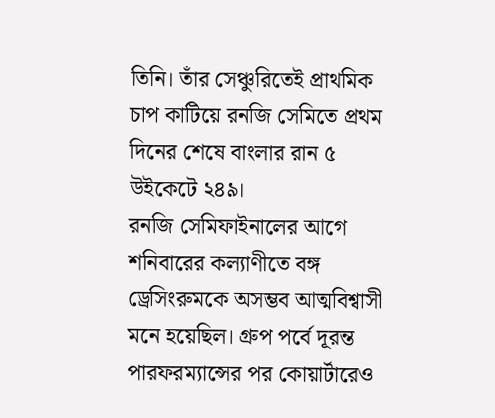তিনি। তাঁর সেঞ্চুরিতেই প্রাথমিক চাপ কাটিয়ে রনজি সেমিতে প্রথম দিনের শেষে বাংলার রান ৫ উইকেটে ২৪৯।
রনজি সেমিফাইনালের আগে শনিবারের কল্যাণীতে বঙ্গ ড্রেসিংরুমকে অসম্ভব আত্মবিশ্বাসী মনে হয়েছিল। গ্রুপ পর্বে দূরন্ত পারফরম্যান্সের পর কোয়ার্টারেও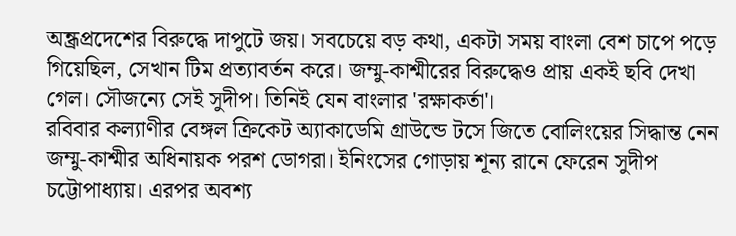অন্ধ্রপ্রদেশের বিরুদ্ধে দাপুটে জয়। সবচেয়ে বড় কথা, একটা সময় বাংলা বেশ চাপে পড়ে গিয়েছিল, সেখান টিম প্রত্যাবর্তন করে। জম্মু-কাশ্মীরের বিরুদ্ধেও প্রায় একই ছবি দেখা গেল। সৌজন্যে সেই সুদীপ। তিনিই যেন বাংলার 'রক্ষাকর্তা'।
রবিবার কল্যাণীর বেঙ্গল ক্রিকেট অ্যাকাডেমি গ্রাউন্ডে টসে জিতে বোলিংয়ের সিদ্ধান্ত নেন জম্মু-কাশ্মীর অধিনায়ক পরশ ডোগরা। ইনিংসের গোড়ায় শূন্য রানে ফেরেন সুদীপ চট্টোপাধ্যায়। এরপর অবশ্য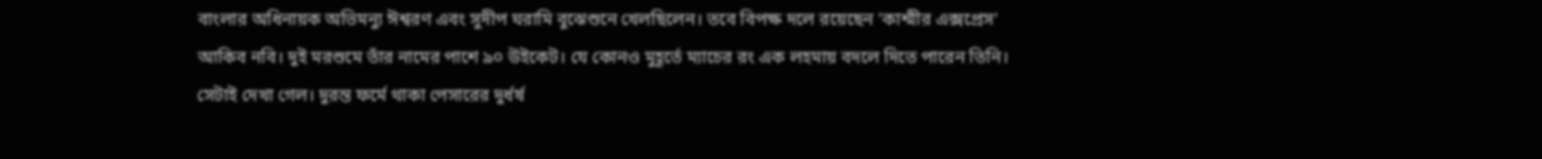বাংলার অধিনায়ক অভিমন্যু ঈশ্বরণ এবং সুদীপ ঘরামি বুঝেশুনে খেলছিলেন। তবে বিপক্ষ দলে রয়েছেন 'কাশ্মীর এক্সপ্রেস' আকিব নবি। দুই মরশুমে তাঁর নামের পাশে ৯০ উইকেট। যে কোনও মুহূর্তে ম্যাচের রং এক লহমায় বদলে দিতে পারেন তিনি। সেটাই দেখা গেল। দুরন্ত ফর্মে থাকা পেসারের দুর্ধর্ষ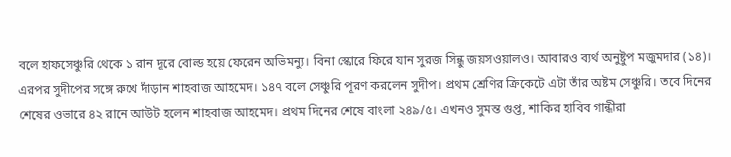বলে হাফসেঞ্চুরি থেকে ১ রান দূরে বোল্ড হয়ে ফেরেন অভিমন্যু। বিনা স্কোরে ফিরে যান সুরজ সিন্ধু জয়সওয়ালও। আবারও ব্যর্থ অনুষ্টুপ মজুমদার (১৪)।
এরপর সুদীপের সঙ্গে রুখে দাঁড়ান শাহবাজ আহমেদ। ১৪৭ বলে সেঞ্চুরি পূরণ করলেন সুদীপ। প্রথম শ্রেণির ক্রিকেটে এটা তাঁর অষ্টম সেঞ্চুরি। তবে দিনের শেষের ওভারে ৪২ রানে আউট হলেন শাহবাজ আহমেদ। প্রথম দিনের শেষে বাংলা ২৪৯/৫। এখনও সুমন্ত গুপ্ত, শাকির হাবিব গান্ধীরা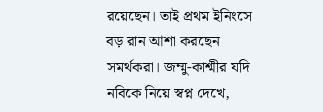রয়েছেন। তাই প্রথম ইনিংসে বড় রান আশা করছেন সমর্থকরা। জম্মু-কাশ্মীর যদি নবিকে নিয়ে স্বপ্ন দেখে,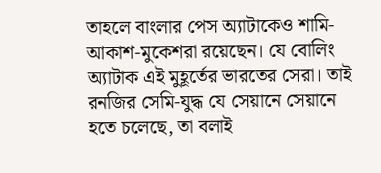তাহলে বাংলার পেস অ্যাটাকেও শামি-আকাশ-মুকেশরা রয়েছেন। যে বোলিং অ্যাটাক এই মুহূর্তের ভারতের সেরা। তাই রনজির সেমি-যুদ্ধ যে সেয়ানে সেয়ানে হতে চলেছে, তা বলাই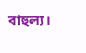বাহুল্য।